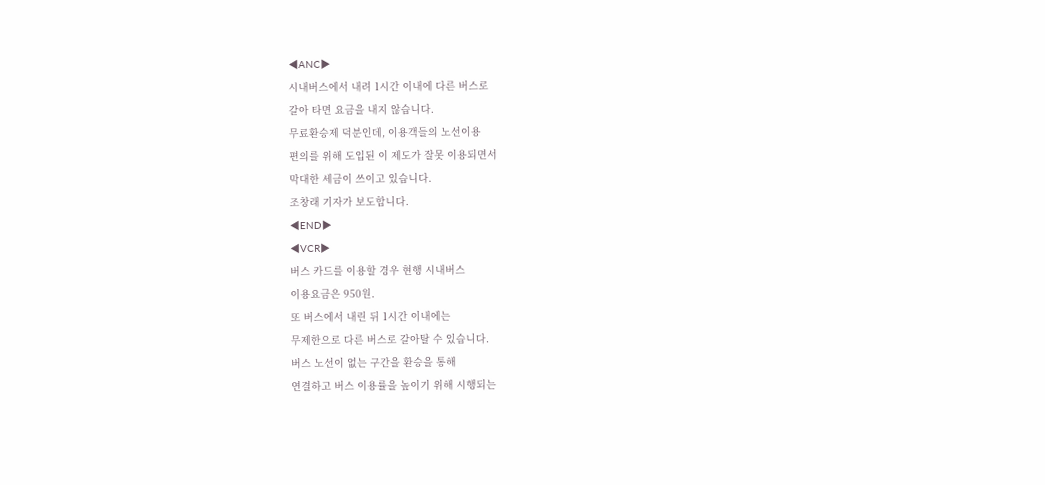◀ANC▶
시내버스에서 내려 1시간 이내에 다른 버스로
갈아 타면 요금을 내지 않습니다.
무료환승제 덕분인데, 이용객들의 노선이용
편의를 위해 도입된 이 제도가 잘못 이용되면서
막대한 세금이 쓰이고 있습니다.
조창래 기자가 보도합니다.
◀END▶
◀VCR▶
버스 카드를 이용할 경우 현행 시내버스
이용요금은 950원.
또 버스에서 내린 뒤 1시간 이내에는
무제한으로 다른 버스로 갈아탈 수 있습니다.
버스 노선이 없는 구간을 환승을 통해
연결하고 버스 이용률을 높이기 위해 시행되는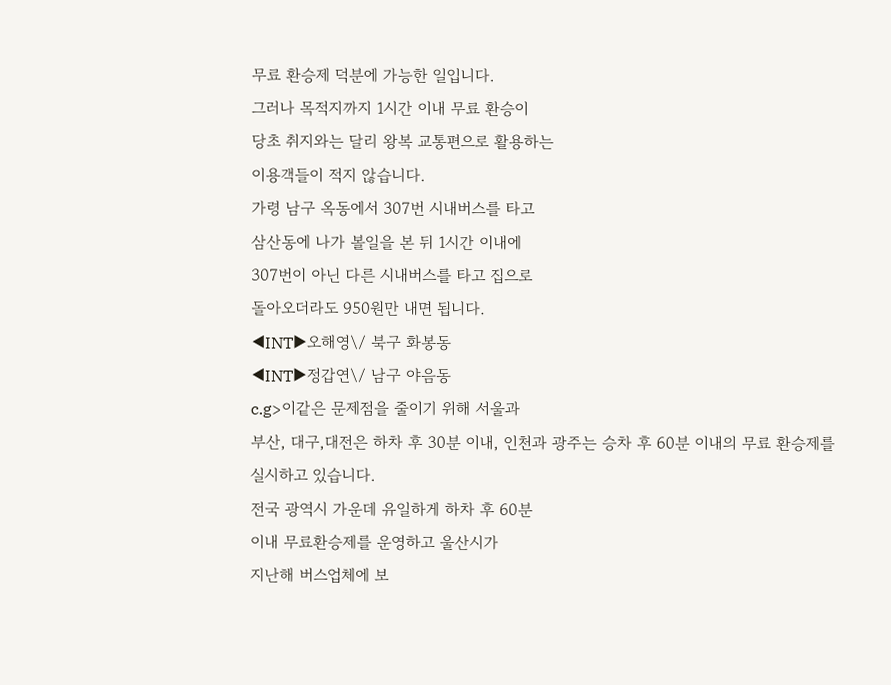무료 환승제 덕분에 가능한 일입니다.
그러나 목적지까지 1시간 이내 무료 환승이
당초 취지와는 달리 왕복 교통편으로 활용하는
이용객들이 적지 않습니다.
가령 남구 옥동에서 307번 시내버스를 타고
삼산동에 나가 볼일을 본 뒤 1시간 이내에
307번이 아닌 다른 시내버스를 타고 집으로
돌아오더라도 950원만 내면 됩니다.
◀INT▶오해영\/ 북구 화봉동
◀INT▶정갑연\/ 남구 야음동
c.g>이같은 문제점을 줄이기 위해 서울과
부산, 대구,대전은 하차 후 30분 이내, 인천과 광주는 승차 후 60분 이내의 무료 환승제를
실시하고 있습니다.
전국 광역시 가운데 유일하게 하차 후 60분
이내 무료환승제를 운영하고 울산시가
지난해 버스업체에 보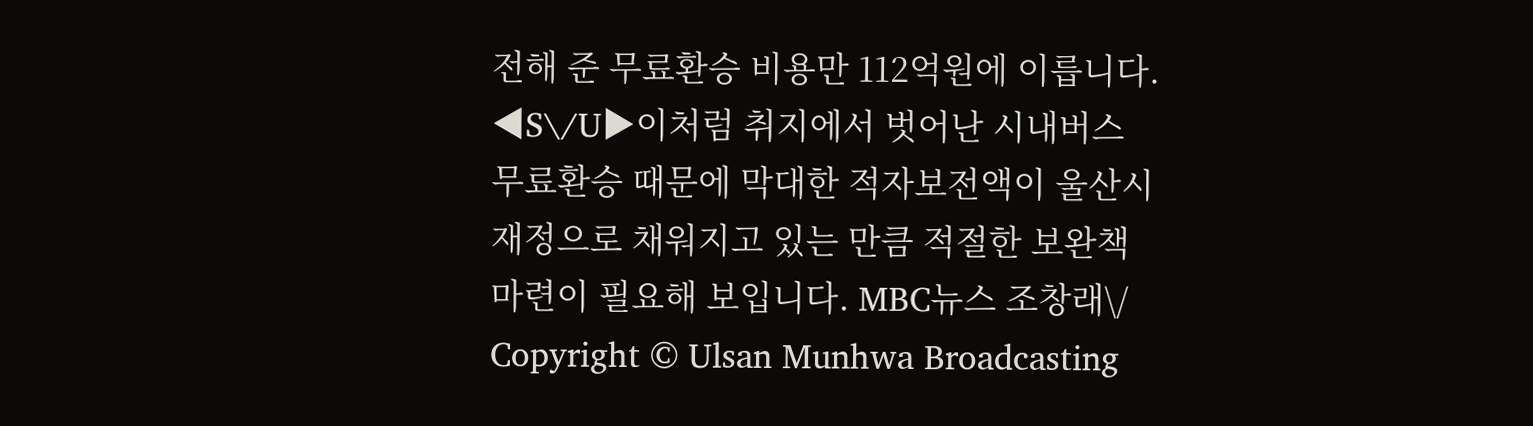전해 준 무료환승 비용만 112억원에 이릅니다.
◀S\/U▶이처럼 취지에서 벗어난 시내버스
무료환승 때문에 막대한 적자보전액이 울산시
재정으로 채워지고 있는 만큼 적절한 보완책
마련이 필요해 보입니다. MBC뉴스 조창래\/
Copyright © Ulsan Munhwa Broadcasting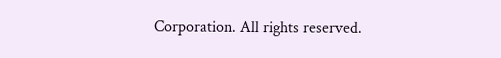Corporation. All rights reserved.